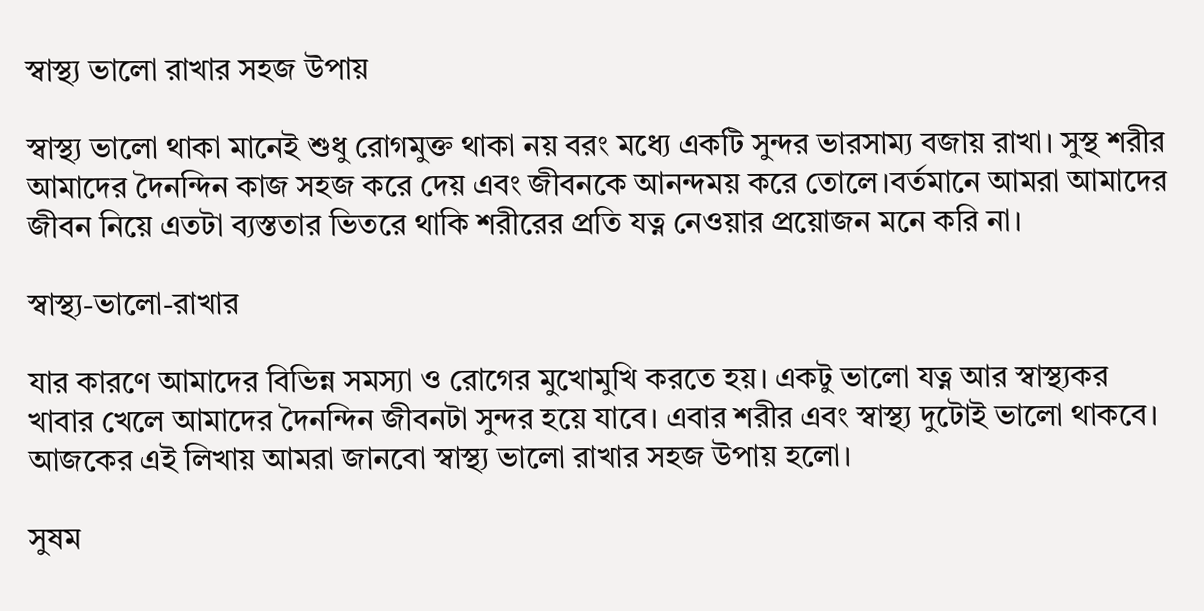স্বাস্থ্য ভালো রাখার সহজ উপায়

স্বাস্থ্য ভালো থাকা মানেই শুধু রোগমুক্ত থাকা নয় বরং মধ্যে একটি সুন্দর ভারসাম্য বজায় রাখা। সুস্থ শরীর আমাদের দৈনন্দিন কাজ সহজ করে দেয় এবং জীবনকে আনন্দময় করে তোলে।বর্তমানে আমরা আমাদের জীবন নিয়ে এতটা ব্যস্ততার ভিতরে থাকি শরীরের প্রতি যত্ন নেওয়ার প্রয়োজন মনে করি না।

স্বাস্থ্য-ভালো-রাখার

যার কারণে আমাদের বিভিন্ন সমস্যা ও রোগের মুখোমুখি করতে হয়। একটু ভালো যত্ন আর স্বাস্থ্যকর খাবার খেলে আমাদের দৈনন্দিন জীবনটা সুন্দর হয়ে যাবে। এবার শরীর এবং স্বাস্থ্য দুটোই ভালো থাকবে। আজকের এই লিখায় আমরা জানবো স্বাস্থ্য ভালো রাখার সহজ উপায় হলো।

সুষম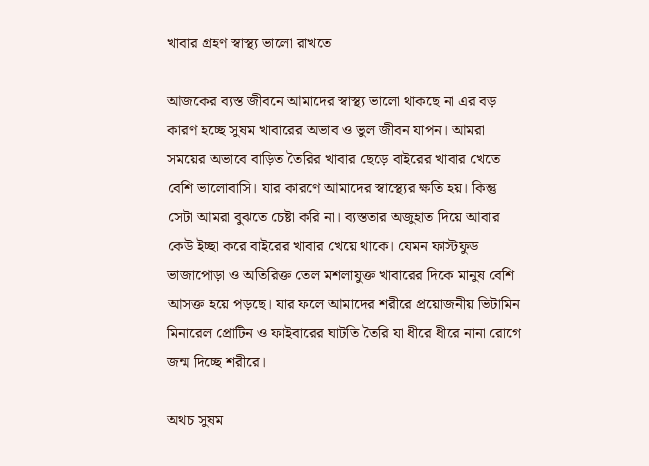খাবার গ্রহণ স্বাস্থ্য ভালো রাখতে

আজকের ব্যস্ত জীবনে আমাদের স্বাস্থ্য ভালো থাকছে না এর বড় কারণ হচ্ছে সুষম খাবারের অভাব ও ভুল জীবন যাপন। আমরা সময়ের অভাবে বাড়িত তৈরির খাবার ছেড়ে বাইরের খাবার খেতে বেশি ভালোবাসি। যার কারণে আমাদের স্বাস্থ্যের ক্ষতি হয়। কিন্তু সেটা আমরা বুঝতে চেষ্টা করি না। ব্যস্ততার অজুহাত দিয়ে আবার কেউ ইচ্ছা করে বাইরের খাবার খেয়ে থাকে। যেমন ফাস্টফুড ভাজাপোড়া ও অতিরিক্ত তেল মশলাযুক্ত খাবারের দিকে মানুষ বেশি আসক্ত হয়ে পড়ছে। যার ফলে আমাদের শরীরে প্রয়োজনীয় ভিটামিন মিনারেল প্রোটিন ও ফাইবারের ঘাটতি তৈরি যা ধীরে ধীরে নানা রোগে জন্ম দিচ্ছে শরীরে।

অথচ সুষম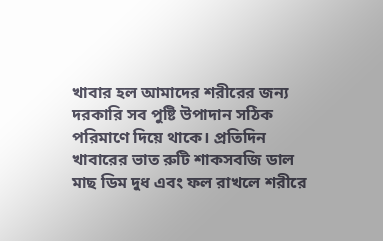খাবার হল আমাদের শরীরের জন্য দরকারি সব পুষ্টি উপাদান সঠিক পরিমাণে দিয়ে থাকে। প্রতিদিন খাবারের ভাত রুটি শাকসবজি ডাল মাছ ডিম দুধ এবং ফল রাখলে শরীরে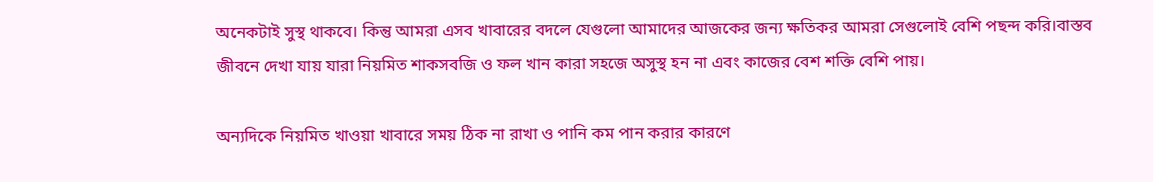অনেকটাই সুস্থ থাকবে। কিন্তু আমরা এসব খাবারের বদলে যেগুলো আমাদের আজকের জন্য ক্ষতিকর আমরা সেগুলোই বেশি পছন্দ করি।বাস্তব জীবনে দেখা যায় যারা নিয়মিত শাকসবজি ও ফল খান কারা সহজে অসুস্থ হন না এবং কাজের বেশ শক্তি বেশি পায়।

অন্যদিকে নিয়মিত খাওয়া খাবারে সময় ঠিক না রাখা ও পানি কম পান করার কারণে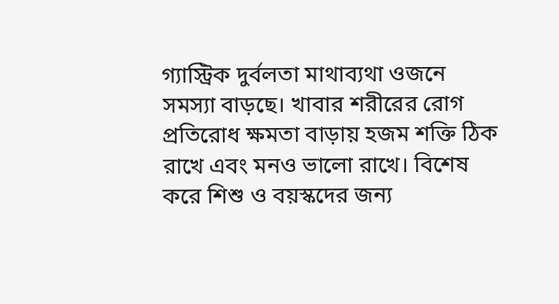গ্যাস্ট্রিক দুর্বলতা মাথাব্যথা ওজনে সমস্যা বাড়ছে। খাবার শরীরের রোগ প্রতিরোধ ক্ষমতা বাড়ায় হজম শক্তি ঠিক রাখে এবং মনও ভালো রাখে। বিশেষ করে শিশু ও বয়স্কদের জন্য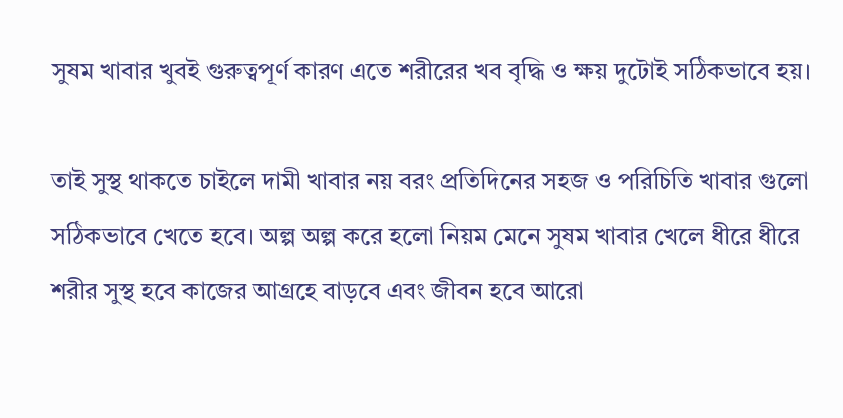সুষম খাবার খুবই গুরুত্বপূর্ণ কারণ এতে শরীরের খব বৃদ্ধি ও ক্ষয় দুটোই সঠিকভাবে হয়।

তাই সুস্থ থাকতে চাইলে দামী খাবার নয় বরং প্রতিদিনের সহজ ও পরিচিতি খাবার গুলো সঠিকভাবে খেতে হবে। অল্প অল্প করে হলো নিয়ম মেনে সুষম খাবার খেলে ধীরে ধীরে শরীর সুস্থ হবে কাজের আগ্রহে বাড়বে এবং জীবন হবে আরো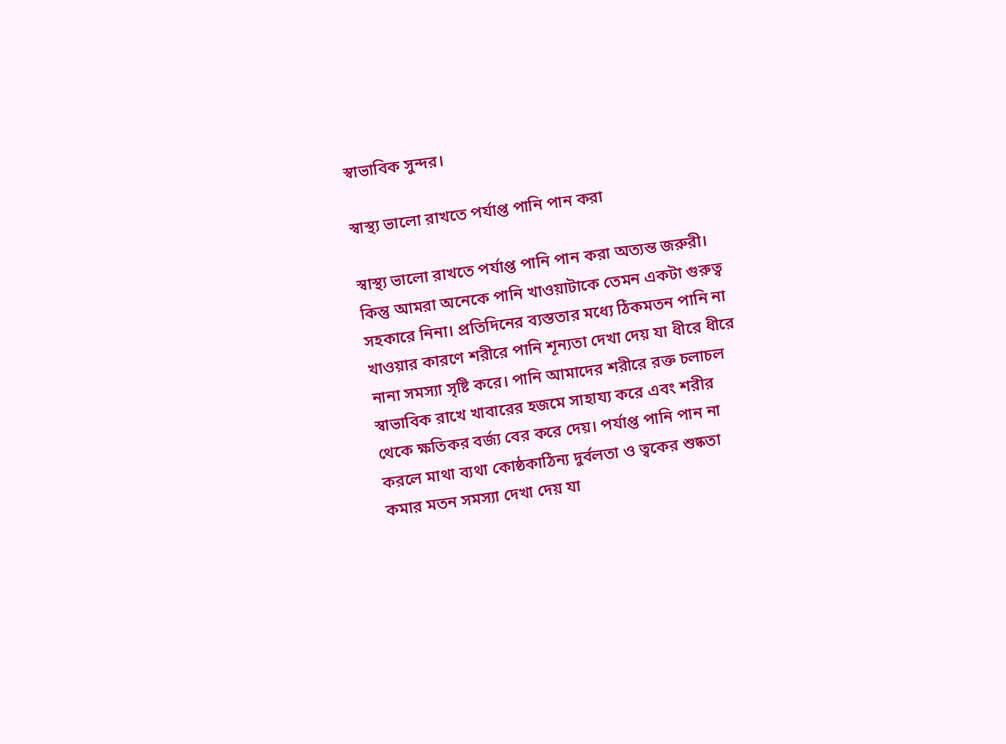স্বাভাবিক সুন্দর।

স্বাস্থ্য ভালো রাখতে পর্যাপ্ত পানি পান করা

স্বাস্থ্য ভালো রাখতে পর্যাপ্ত পানি পান করা অত্যন্ত জরুরী। কিন্তু আমরা অনেকে পানি খাওয়াটাকে তেমন একটা গুরুত্ব সহকারে নিনা। প্রতিদিনের ব্যস্ততার মধ্যে ঠিকমতন পানি না খাওয়ার কারণে শরীরে পানি শূন্যতা দেখা দেয় যা ধীরে ধীরে নানা সমস্যা সৃষ্টি করে। পানি আমাদের শরীরে রক্ত চলাচল স্বাভাবিক রাখে খাবারের হজমে সাহায্য করে এবং শরীর থেকে ক্ষতিকর বর্জ্য বের করে দেয়। পর্যাপ্ত পানি পান না করলে মাথা ব্যথা কোষ্ঠকাঠিন্য দুর্বলতা ও ত্বকের শুষ্কতা কমার মতন সমস্যা দেখা দেয় যা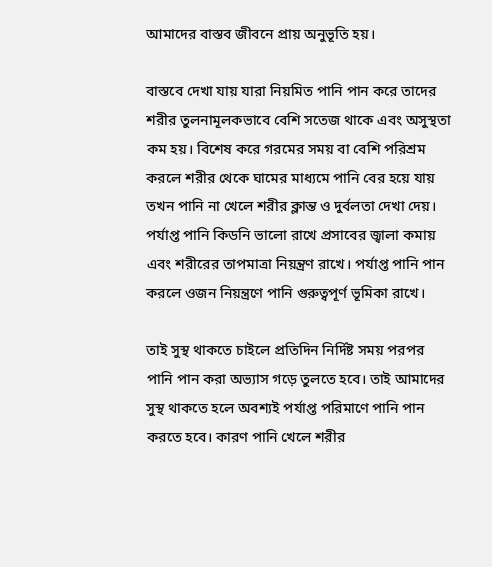আমাদের বাস্তব জীবনে প্রায় অনুভূতি হয়।

বাস্তবে দেখা যায় যারা নিয়মিত পানি পান করে তাদের শরীর তুলনামূলকভাবে বেশি সতেজ থাকে এবং অসুস্থতা কম হয়। বিশেষ করে গরমের সময় বা বেশি পরিশ্রম করলে শরীর থেকে ঘামের মাধ্যমে পানি বের হয়ে যায় তখন পানি না খেলে শরীর ক্লান্ত ও দুর্বলতা দেখা দেয়। পর্যাপ্ত পানি কিডনি ভালো রাখে প্রসাবের জ্বালা কমায় এবং শরীরের তাপমাত্রা নিয়ন্ত্রণ রাখে। পর্যাপ্ত পানি পান করলে ওজন নিয়ন্ত্রণে পানি গুরুত্বপূর্ণ ভূমিকা রাখে।

তাই সুস্থ থাকতে চাইলে প্রতিদিন নির্দিষ্ট সময় পরপর পানি পান করা অভ্যাস গড়ে তুলতে হবে। তাই আমাদের সুস্থ থাকতে হলে অবশ্যই পর্যাপ্ত পরিমাণে পানি পান করতে হবে। কারণ পানি খেলে শরীর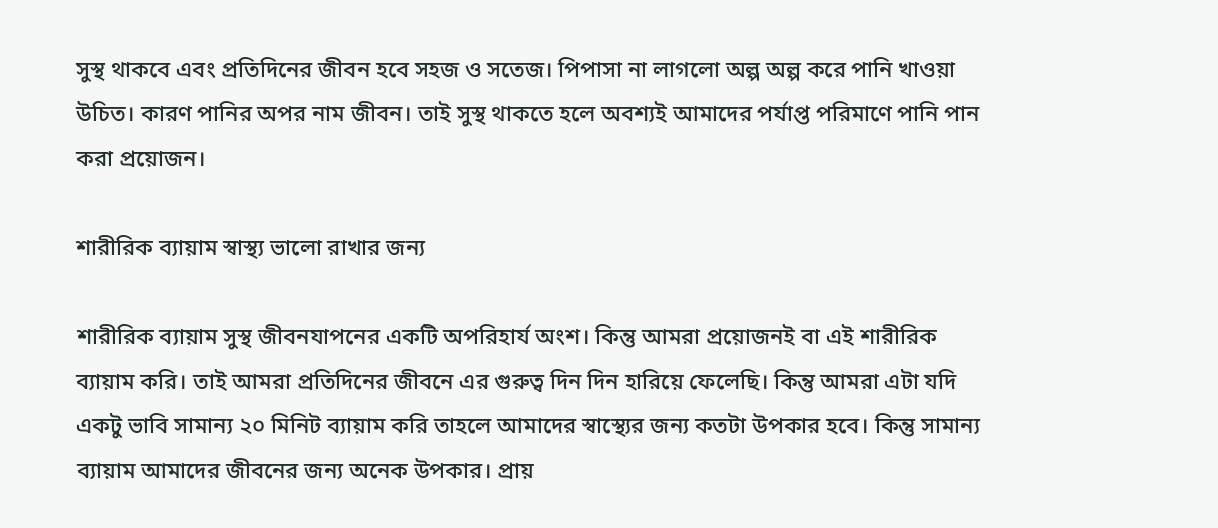সুস্থ থাকবে এবং প্রতিদিনের জীবন হবে সহজ ও সতেজ। পিপাসা না লাগলো অল্প অল্প করে পানি খাওয়া উচিত। কারণ পানির অপর নাম জীবন। তাই সুস্থ থাকতে হলে অবশ্যই আমাদের পর্যাপ্ত পরিমাণে পানি পান করা প্রয়োজন।

শারীরিক ব্যায়াম স্বাস্থ্য ভালো রাখার জন্য

শারীরিক ব্যায়াম সুস্থ জীবনযাপনের একটি অপরিহার্য অংশ। কিন্তু আমরা প্রয়োজনই বা এই শারীরিক ব্যায়াম করি। তাই আমরা প্রতিদিনের জীবনে এর গুরুত্ব দিন দিন হারিয়ে ফেলেছি। কিন্তু আমরা এটা যদি একটু ভাবি সামান্য ২০ মিনিট ব্যায়াম করি তাহলে আমাদের স্বাস্থ্যের জন্য কতটা উপকার হবে। কিন্তু সামান্য ব্যায়াম আমাদের জীবনের জন্য অনেক উপকার। প্রায়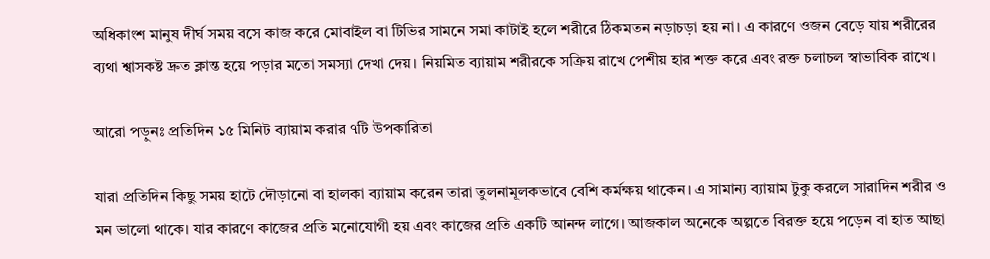অধিকাংশ মানুষ দীর্ঘ সময় বসে কাজ করে মোবাইল বা টিভির সামনে সমা কাটাই হলে শরীরে ঠিকমতন নড়াচড়া হয় না। এ কারণে ওজন বেড়ে যায় শরীরের ব্যথা শ্বাসকষ্ট দ্রুত ক্লান্ত হয়ে পড়ার মতো সমস্যা দেখা দেয়। নিয়মিত ব্যায়াম শরীরকে সক্রিয় রাখে পেশীয় হার শক্ত করে এবং রক্ত চলাচল স্বাভাবিক রাখে।

আরো পড়ুনঃ প্রতিদিন ১৫ মিনিট ব্যায়াম করার ৭টি উপকারিতা

যারা প্রতিদিন কিছু সময় হাটে দৌড়ানো বা হালকা ব্যায়াম করেন তারা তুলনামূলকভাবে বেশি কর্মক্ষয় থাকেন। এ সামান্য ব্যায়াম টুকু করলে সারাদিন শরীর ও মন ভালো থাকে। যার কারণে কাজের প্রতি মনোযোগী হয় এবং কাজের প্রতি একটি আনন্দ লাগে। আজকাল অনেকে অল্পতে বিরক্ত হয়ে পড়েন বা হাত আছা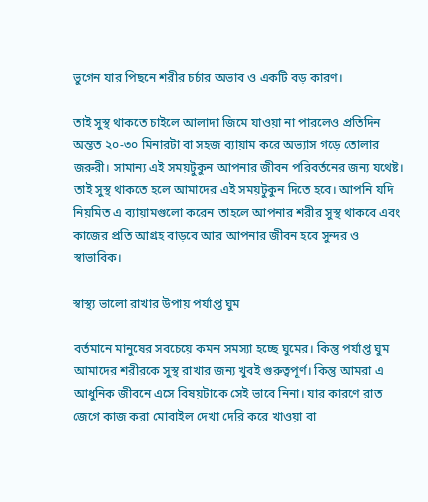ভুগেন যার পিছনে শরীর চর্চার অভাব ও একটি বড় কারণ।

তাই সুস্থ থাকতে চাইলে আলাদা জিমে যাওয়া না পারলেও প্রতিদিন অন্তত ২০-৩০ মিনারটা বা সহজ ব্যায়াম করে অভ্যাস গড়ে তোলার জরুরী। সামান্য এই সময়টুকুন আপনার জীবন পরিবর্তনের জন্য যথেষ্ট। তাই সুস্থ থাকতে হলে আমাদের এই সময়টুকুন দিতে হবে। আপনি যদি নিয়মিত এ ব্যায়ামগুলো করেন তাহলে আপনার শরীর সুস্থ থাকবে এবং কাজের প্রতি আগ্রহ বাড়বে আর আপনার জীবন হবে সুন্দর ও স্বাভাবিক।

স্বাস্থ্য ভালো রাখার উপায় পর্যাপ্ত ঘুম

বর্তমানে মানুষের সবচেয়ে কমন সমস্যা হচ্ছে ঘুমের। কিন্তু পর্যাপ্ত ঘুম আমাদের শরীরকে সুস্থ রাখার জন্য খুবই গুরুত্বপূর্ণ। কিন্তু আমরা এ আধুনিক জীবনে এসে বিষয়টাকে সেই ভাবে নিনা। যার কারণে রাত জেগে কাজ করা মোবাইল দেখা দেরি করে খাওয়া বা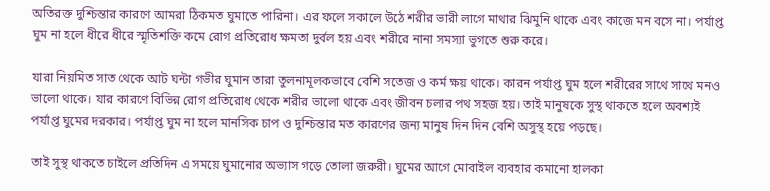অতিরক্ত দুশ্চিন্তার কারণে আমরা ঠিকমত ঘুমাতে পারিনা। এর ফলে সকালে উঠে শরীর ভারী লাগে মাথার ঝিমুনি থাকে এবং কাজে মন বসে না। পর্যাপ্ত ঘুম না হলে ধীরে ধীরে স্মৃতিশক্তি কমে রোগ প্রতিরোধ ক্ষমতা দুর্বল হয় এবং শরীরে নানা সমস্যা ভুগতে শুরু করে।

যারা নিয়মিত সাত থেকে আট ঘন্টা গভীর ঘুমান তারা তুলনামূলকভাবে বেশি সতেজ ও কর্ম ক্ষয় থাকে। কারন পর্যাপ্ত ঘুম হলে শরীরের সাথে সাথে মনও ভালো থাকে। যার কারণে বিভিন্ন রোগ প্রতিরোধ থেকে শরীর ভালো থাকে এবং জীবন চলার পথ সহজ হয়। তাই মানুষকে সুস্থ থাকতে হলে অবশ্যই পর্যাপ্ত ঘুমের দরকার। পর্যাপ্ত ঘুম না হলে মানসিক চাপ ও দুশ্চিন্তার মত কারণের জন্য মানুষ দিন দিন বেশি অসুস্থ হয়ে পড়ছে।

তাই সুস্থ থাকতে চাইলে প্রতিদিন এ সময়ে ঘুমানোর অভ্যাস গড়ে তোলা জরুরী। ঘুমের আগে মোবাইল ব্যবহার কমানো হালকা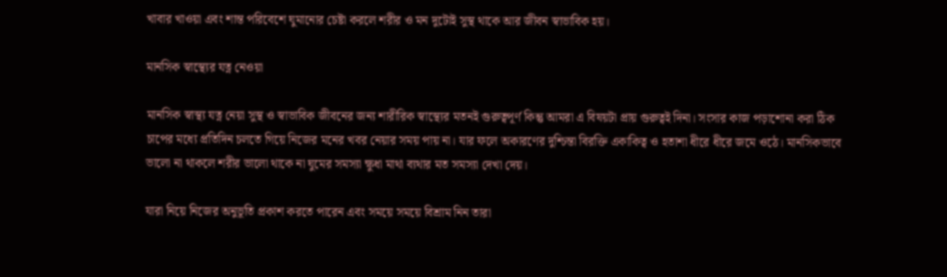খাবার খাওয়া এবং শান্ত পরিবেশে ঘুমানোর চেষ্টা করলে শরীর ও মন দুটোই সুস্থ থাকে আর জীবন স্বাভাবিক হয়।

মানসিক স্বাস্থ্যের যত্ন নেওয়া

মানসিক স্বাস্থ্য যত্ন নেয়া সুস্থ ও স্বাভাবিক জীবনের জন্য শারীরিক স্বাস্থ্যের মতনই গুরুত্বপূর্ণ কিন্তু আমরা এ বিষয়টা প্রায় গুরুত্বই দিনা। সংসার কাজ পড়াশোনা করা ঠিক চাপের মধ্যে প্রতিদিন চলতে গিয়ে নিজের মনের খবর নেয়ার সময় পায় না। যার ফলে অকারণের দুশ্চিন্তা বিরক্তি একাকিত্ব ও হতাশা ধীরে ধীরে জমে ওঠে। মানসিকভাবে ভালো না থাকলে শরীর ভালো থাকে না ঘুমের সমস্যা ক্ষুধা মাথা ব্যথার মত সমস্যা দেখা দেয়।

যারা নিয়ে নিজের অনুভূতি প্রকাশ করতে পারেন এবং সময়ে সময়ে বিশ্রাম নিন তারা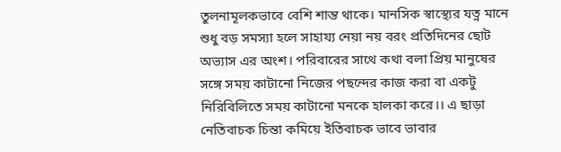তুলনামূলকভাবে বেশি শান্ত থাকে। মানসিক স্বাস্থ্যের যত্ন মানে শুধু বড় সমস্যা হলে সাহায্য নেয়া নয় বরং প্রতিদিনের ছোট অভ্যাস এর অংশ। পরিবারের সাথে কথা বলা প্রিয় মানুষের সঙ্গে সময় কাটানো নিজের পছন্দের কাজ করা বা একটু নিরিবিলিতে সময় কাটানো মনকে হালকা করে।। এ ছাড়া নেতিবাচক চিন্তা কমিয়ে ইতিবাচক ভাবে ভাবার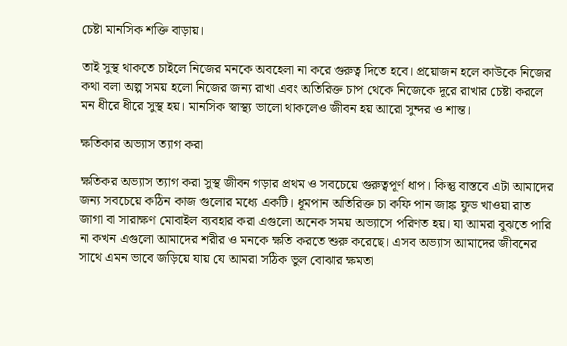চেষ্টা মানসিক শক্তি বাড়ায়।

তাই সুস্থ থাকতে চাইলে নিজের মনকে অবহেলা না করে গুরুত্ব দিতে হবে। প্রয়োজন হলে কাউকে নিজের কথা বলা অল্প সময় হলো নিজের জন্য রাখা এবং অতিরিক্ত চাপ থেকে নিজেকে দূরে রাখার চেষ্টা করলে মন ধীরে ধীরে সুস্থ হয়। মানসিক স্বাস্থ্য ভালো থাকলেও জীবন হয় আরো সুন্দর ও শান্ত।

ক্ষতিকার অভ্যাস ত্যাগ করা

ক্ষতিকর অভ্যাস ত্যাগ করা সুস্থ জীবন গড়ার প্রথম ও সবচেয়ে গুরুত্বপূর্ণ ধাপ। কিন্তু বাস্তবে এটা আমাদের জন্য সবচেয়ে কঠিন কাজ গুলোর মধ্যে একটি। ধূমপান অতিরিক্ত চা কফি পান জাঙ্ক ফুড খাওয়া রাত জাগা বা সারাক্ষণ মোবাইল ব্যবহার করা এগুলো অনেক সময় অভ্যাসে পরিণত হয়। যা আমরা বুঝতে পারি না কখন এগুলো আমাদের শরীর ও মনকে ক্ষতি করতে শুরু করেছে। এসব অভ্যাস আমাদের জীবনের সাথে এমন ভাবে জড়িয়ে যায় যে আমরা সঠিক ভুল বোঝার ক্ষমতা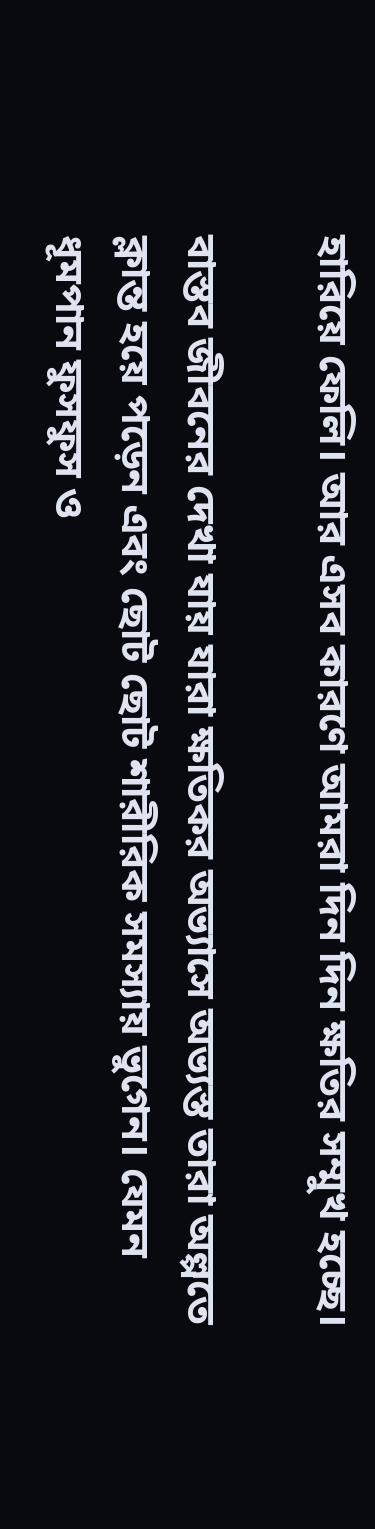হারিয়ে ফেলি। আর এসব কারণে আমরা দিন দিন ক্ষতির সম্মুখ হচ্ছে।

বাস্তব জীবনের দেখা যায় যারা ক্ষতিকর অভ্যাসে অভ্যস্ত তারা অল্পতে ক্লান্ত হয়ে পড়েন এবং ছোট ছোট শারীরিক সমস্যায় ভুগেন। যেমন ধূমপান ফুসফুস ও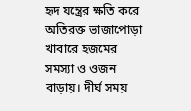হৃদ যন্ত্রের ক্ষতি করে অতিরক্ত ভাজাপোড়া খাবারে হজমের সমস্যা ও ওজন বাড়ায়। দীর্ঘ সময়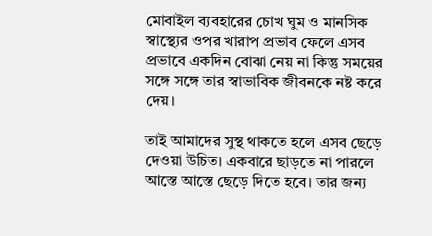মোবাইল ব্যবহারের চোখ ঘুম ও মানসিক স্বাস্থ্যের ওপর খারাপ প্রভাব ফেলে এসব প্রভাবে একদিন বোঝা নেয় না কিন্তু সময়ের সঙ্গে সঙ্গে তার স্বাভাবিক জীবনকে নষ্ট করে দেয়।

তাই আমাদের সুস্থ থাকতে হলে এসব ছেড়ে দেওয়া উচিত। একবারে ছাড়তে না পারলে আস্তে আস্তে ছেড়ে দিতে হবে। তার জন্য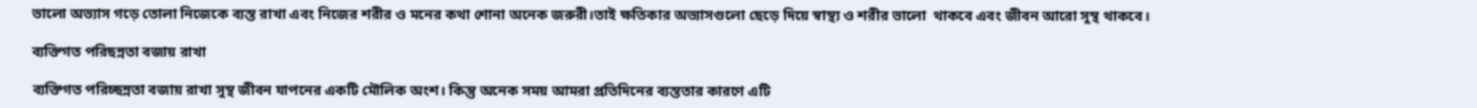ভালো অভ্যাস গড়ে তোলা নিজেকে ব্যস্ত রাখা এবং নিজের শরীর ও মনের কথা শোনা অনেক জরুরী।তাই ক্ষতিকার অভ্যাসগুলো ছেড়ে দিয়ে স্বাস্থ্য ও শরীর ভালো  থাকবে এবং জীবন আরো সুস্থ থাকবে।

ব্যক্তিগত পরিছন্নতা বজায় রাখা

ব্যক্তিগত পরিচ্ছন্নতা বজায় রাখা সুস্থ জীবন যাপনের একটি মৌলিক অংশ। কিন্তু অনেক সময় আমরা প্রতিদিনের ব্যস্ততার কারণে এটি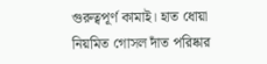গুরুত্বপূর্ণ কামাই। হাত ধোয়া নিয়মিত গোসল দাঁত পরিষ্কার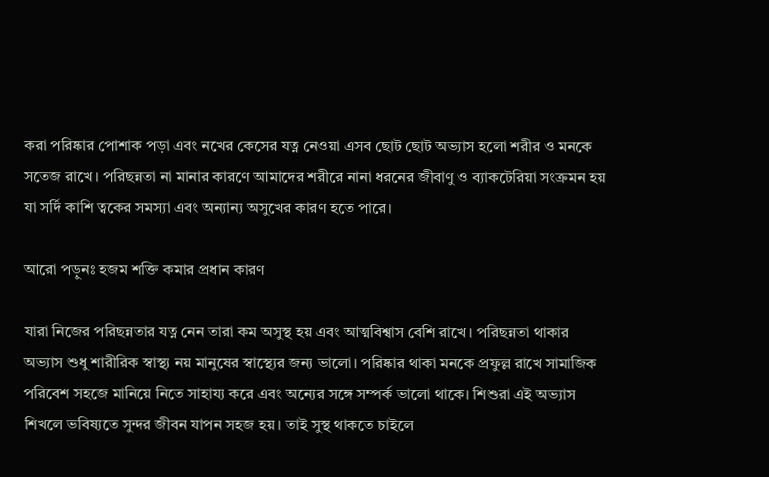করা পরিষ্কার পোশাক পড়া এবং নখের কেসের যত্ন নেওয়া এসব ছোট ছোট অভ্যাস হলো শরীর ও মনকে সতেজ রাখে। পরিছন্নতা না মানার কারণে আমাদের শরীরে নানা ধরনের জীবাণু ও ব্যাকটেরিয়া সংক্রমন হয় যা সর্দি কাশি ত্বকের সমস্যা এবং অন্যান্য অসুখের কারণ হতে পারে।

আরো পড়ুনঃ হজম শক্তি কমার প্রধান কারণ

যারা নিজের পরিছন্নতার যত্ন নেন তারা কম অসুস্থ হয় এবং আত্মবিশ্বাস বেশি রাখে। পরিছন্নতা থাকার অভ্যাস শুধু শারীরিক স্বাস্থ্য নয় মানুষের স্বাস্থ্যের জন্য ভালো। পরিষ্কার থাকা মনকে প্রফুল্ল রাখে সামাজিক পরিবেশ সহজে মানিয়ে নিতে সাহায্য করে এবং অন্যের সঙ্গে সম্পর্ক ভালো থাকে। শিশুরা এই অভ্যাস শিখলে ভবিষ্যতে সুন্দর জীবন যাপন সহজ হয়। তাই সুস্থ থাকতে চাইলে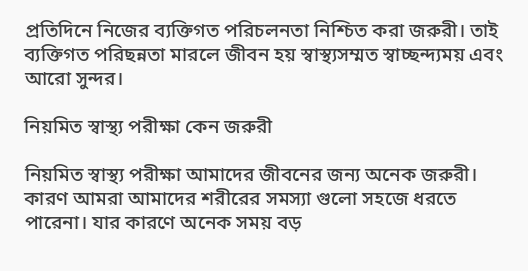প্রতিদিনে নিজের ব্যক্তিগত পরিচলনতা নিশ্চিত করা জরুরী। তাই ব্যক্তিগত পরিছন্নতা মারলে জীবন হয় স্বাস্থ্যসম্মত স্বাচ্ছন্দ্যময় এবং আরো সুন্দর।

নিয়মিত স্বাস্থ্য পরীক্ষা কেন জরুরী

নিয়মিত স্বাস্থ্য পরীক্ষা আমাদের জীবনের জন্য অনেক জরুরী। কারণ আমরা আমাদের শরীরের সমস্যা গুলো সহজে ধরতে পারেনা। যার কারণে অনেক সময় বড়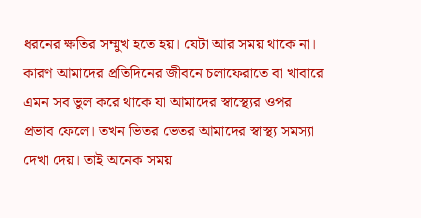ধরনের ক্ষতির সম্মুখ হতে হয়। যেটা আর সময় থাকে না। কারণ আমাদের প্রতিদিনের জীবনে চলাফেরাতে বা খাবারে এমন সব ভুল করে থাকে যা আমাদের স্বাস্থ্যের ওপর প্রভাব ফেলে। তখন ভিতর ভেতর আমাদের স্বাস্থ্য সমস্যা দেখা দেয়। তাই অনেক সময়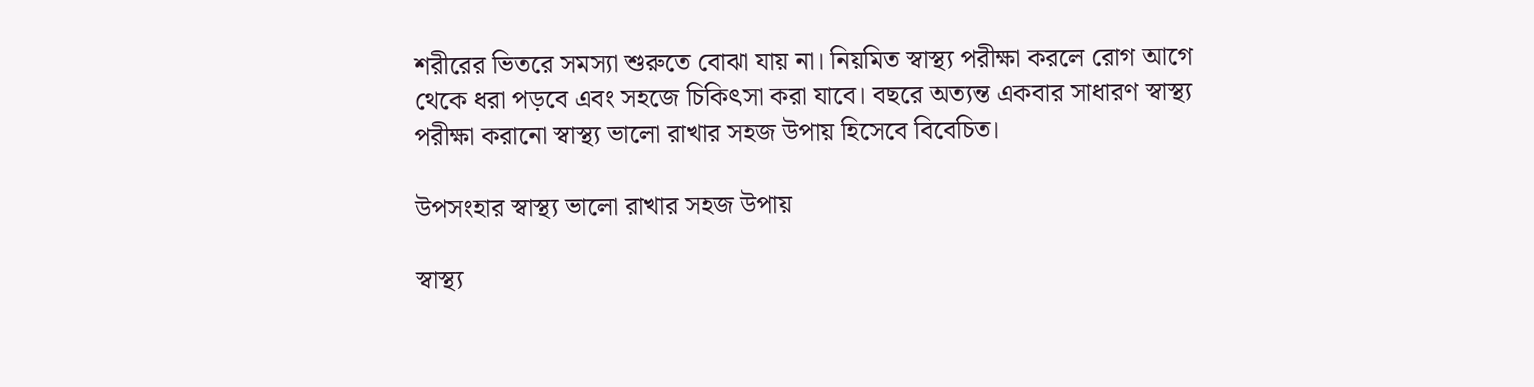শরীরের ভিতরে সমস্যা শুরুতে বোঝা যায় না। নিয়মিত স্বাস্থ্য পরীক্ষা করলে রোগ আগে থেকে ধরা পড়বে এবং সহজে চিকিৎসা করা যাবে। বছরে অত্যন্ত একবার সাধারণ স্বাস্থ্য পরীক্ষা করানো স্বাস্থ্য ভালো রাখার সহজ উপায় হিসেবে বিবেচিত।

উপসংহার স্বাস্থ্য ভালো রাখার সহজ উপায়

স্বাস্থ্য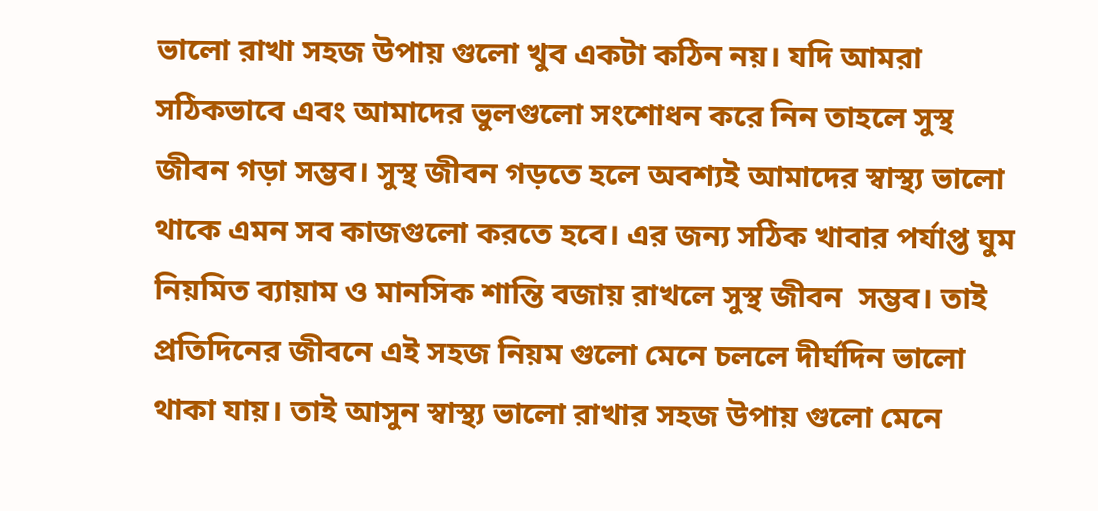ভালো রাখা সহজ উপায় গুলো খুব একটা কঠিন নয়। যদি আমরা সঠিকভাবে এবং আমাদের ভুলগুলো সংশোধন করে নিন তাহলে সুস্থ জীবন গড়া সম্ভব। সুস্থ জীবন গড়তে হলে অবশ্যই আমাদের স্বাস্থ্য ভালো থাকে এমন সব কাজগুলো করতে হবে। এর জন্য সঠিক খাবার পর্যাপ্ত ঘুম নিয়মিত ব্যায়াম ও মানসিক শান্তি বজায় রাখলে সুস্থ জীবন  সম্ভব। তাই প্রতিদিনের জীবনে এই সহজ নিয়ম গুলো মেনে চললে দীর্ঘদিন ভালো থাকা যায়। তাই আসুন স্বাস্থ্য ভালো রাখার সহজ উপায় গুলো মেনে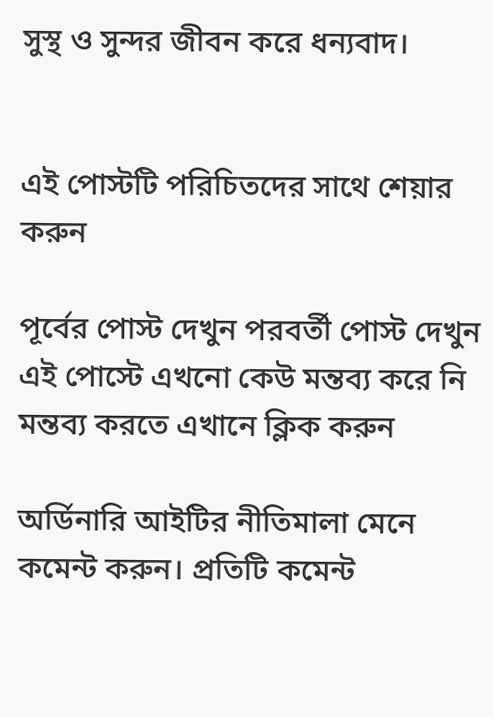সুস্থ ও সুন্দর জীবন করে ধন্যবাদ।


এই পোস্টটি পরিচিতদের সাথে শেয়ার করুন

পূর্বের পোস্ট দেখুন পরবর্তী পোস্ট দেখুন
এই পোস্টে এখনো কেউ মন্তব্য করে নি
মন্তব্য করতে এখানে ক্লিক করুন

অর্ডিনারি আইটির নীতিমালা মেনে কমেন্ট করুন। প্রতিটি কমেন্ট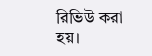রিভিউ করা হয়।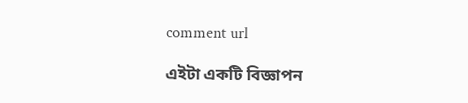comment url

এইটা একটি বিজ্ঞাপন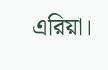এরিয়া।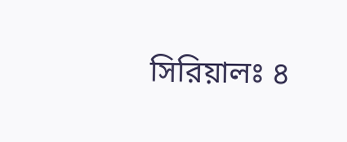সিরিয়ালঃ ৪